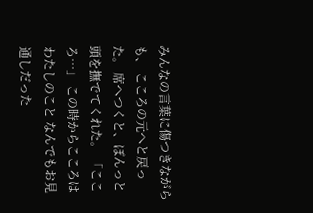みんなの言葉に傷つきながらも、 こころの元へと戻った。 席へつくと、ぽんっと 頭を撫でてくれた。 「こころ…」 この時からこころはわたしのこと なんでもお見通しだった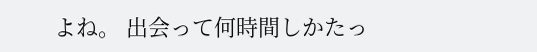よね。 出会って何時間しかたっ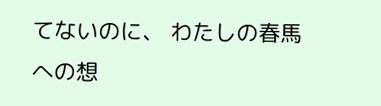てないのに、 わたしの春馬への想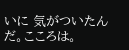いに 気がついたんだ。こころは。